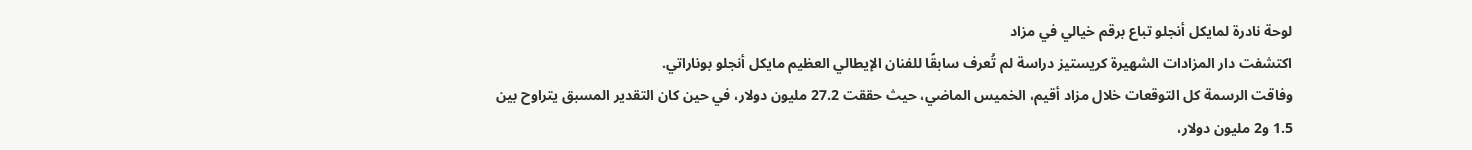لوحة نادرة لمايكل أنجلو تباع برقم خيالي في مزاد
اكتشفت دار المزادات الشهيرة كريستيز دراسة لم تُعرف سابقًا للفنان الإيطالي العظيم مايكل أنجلو بوناراتي.
وفاقت الرسمة كل التوقعات خلال مزاد أقيم، الخميس الماضي، حيث حققت 27.2 مليون دولار، في حين كان التقدير المسبق يتراوح بين 1.5 و2 مليون دولار،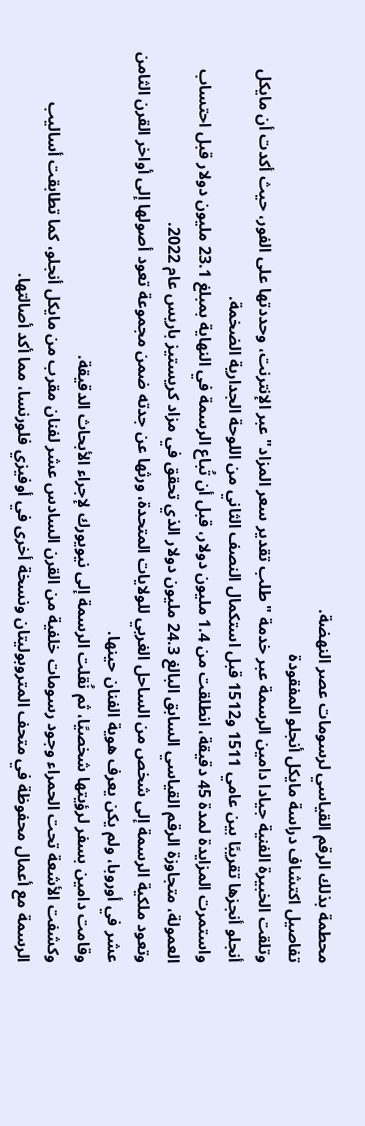محطمة بذلك الرقم القياسي لرسومات عصر النهضة.
تفاصيل اكتشاف دراسة مايكل أنجلو المفقودة
وتلقت الخبيرة الفنية جيادا دامين الرسمة عبر خدمة "طلب تقدير سعر المزاد" عبر الإنترنت، وحددتها على الفور، حيث أكدت أن مايكل أنجلو أنجزها تقريبًا بين عامي 1511 و1512 قبل استكمال النصف الثاني من اللوحة الجدارية الضخمة.
واستمرت المزايدة لمدة 45 دقيقة، انطلقت من 1.4 مليون دولار، قبل أن تُباع الرسمة في النهاية بمبلغ 23.1 مليون دولار قبل احتساب العمولة، متجاوزة الرقم القياسي السابق البالغ 24.3 مليون دولار الذي تحقق في مزاد كريستيز باريس عام 2022.
وتعود ملكية الرسمة إلى شخص من الساحل الغربي للولايات المتحدة، ورثها عن جدته ضمن مجموعة تعود أصولها إلى أواخر القرن الثامن عشر في أوروبا، ولم يكن يعرف هوية الفنان حينها.
وقامت دامين بسفر لرؤيتها شخصيًا، ثم نُقلت الرسمة إلى نيويورك لإجراء الأبحاث الدقيقة.
وكشفت الأشعة تحت الحمراء وجود رسومات خلفية من القرن السادس عشر لفنان مقرب من مايكل أنجلو، كما تطابقت أساليب الرسمة مع أعمال محفوظة في متحف المتروبوليتان ونسخة أخرى في أوفيزي فلورنسا، مما أكد أصالتها.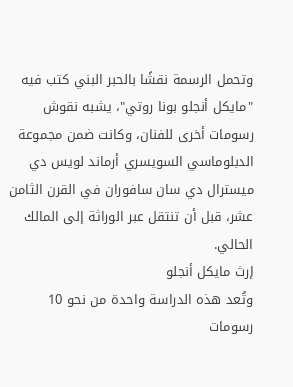وتحمل الرسمة نقشًا بالحبر البني كتب فيه "مايكل أنجلو بونا روتي"، يشبه نقوش رسومات أخرى للفنان، وكانت ضمن مجموعة الدبلوماسي السويسري أرماند لويس دي ميسترال دي سان سافوران في القرن الثامن عشر، قبل أن تنتقل عبر الوراثة إلى المالك الحالي.
إرث مايكل أنجلو
وتُعد هذه الدراسة واحدة من نحو 10 رسومات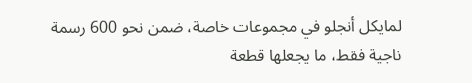لمايكل أنجلو في مجموعات خاصة، ضمن نحو 600 رسمة ناجية فقط، ما يجعلها قطعة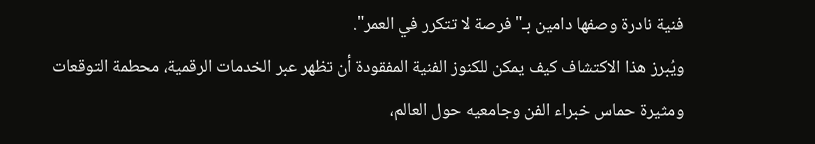فنية نادرة وصفها دامين بـ"فرصة لا تتكرر في العمر".
ويُبرز هذا الاكتشاف كيف يمكن للكنوز الفنية المفقودة أن تظهر عبر الخدمات الرقمية، محطمة التوقعات ومثيرة حماس خبراء الفن وجامعيه حول العالم،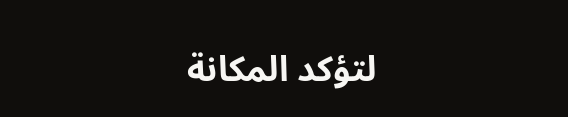لتؤكد المكانة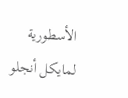الأسطورية لمايكل أنجلو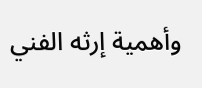وأهمية إرثه الفني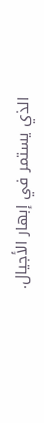الذي يستمر في إبهار الأجيال.